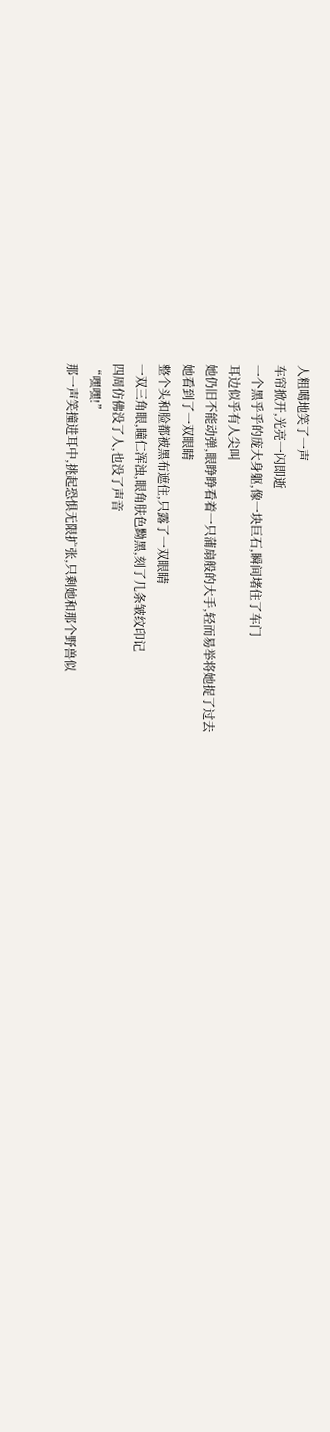人粗噶地笑了一声
车帘掀开,光亮一闪即逝
一个黑乎乎的庞大身躯,像一块巨石,瞬间堵住了车门
耳边似乎有人尖叫
她仍旧不能动弹,眼睁睁看着一只蒲扇般的大手,轻而易举将她捉了过去
她看到了一双眼睛
整个头和脸都被黑布遮住,只露了一双眼睛
一双三角眼,瞳仁浑浊,眼角肤色黝黑,刻了几条皱纹印记
四周仿佛没了人,也没了声音
“嘿嘿!”
那一声笑撞进耳中,挑起恐惧无限扩张,只剩她和那个野兽似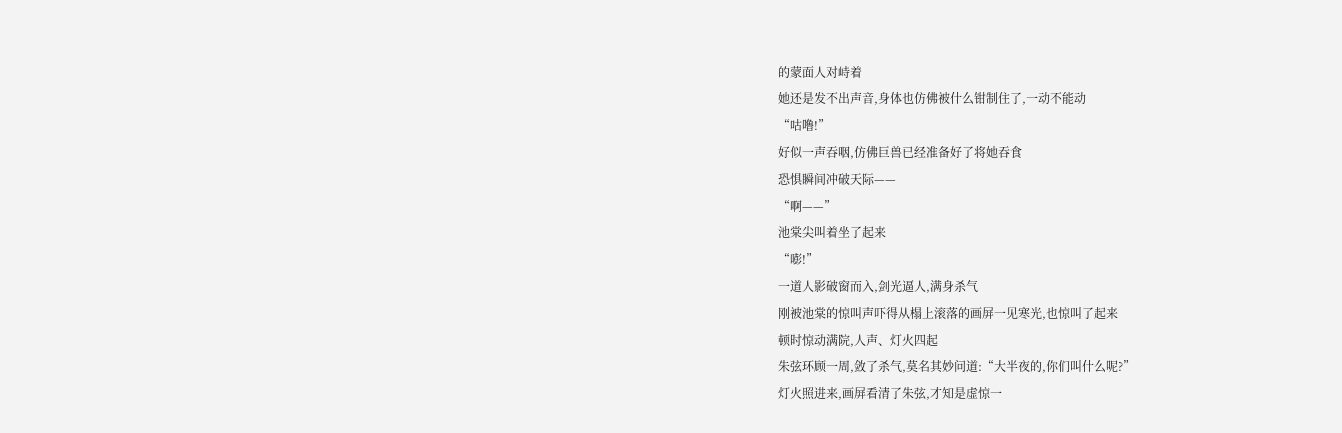的蒙面人对峙着
她还是发不出声音,身体也仿佛被什么钳制住了,一动不能动
“咕噜!”
好似一声吞咽,仿佛巨兽已经准备好了将她吞食
恐惧瞬间冲破天际——
“啊——”
池棠尖叫着坐了起来
“嘭!”
一道人影破窗而入,剑光逼人,满身杀气
刚被池棠的惊叫声吓得从榻上滚落的画屏一见寒光,也惊叫了起来
顿时惊动满院,人声、灯火四起
朱弦环顾一周,敛了杀气,莫名其妙问道:“大半夜的,你们叫什么呢?”
灯火照进来,画屏看清了朱弦,才知是虚惊一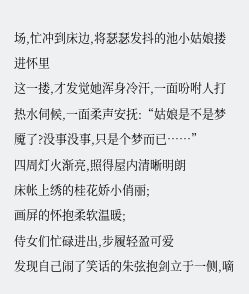场,忙冲到床边,将瑟瑟发抖的池小姑娘搂进怀里
这一搂,才发觉她浑身冷汗,一面吩咐人打热水伺候,一面柔声安抚:“姑娘是不是梦魇了?没事没事,只是个梦而已……”
四周灯火渐亮,照得屋内清晰明朗
床帐上绣的桂花娇小俏丽;
画屏的怀抱柔软温暖;
侍女们忙碌进出,步履轻盈可爱
发现自己闹了笑话的朱弦抱剑立于一侧,嘀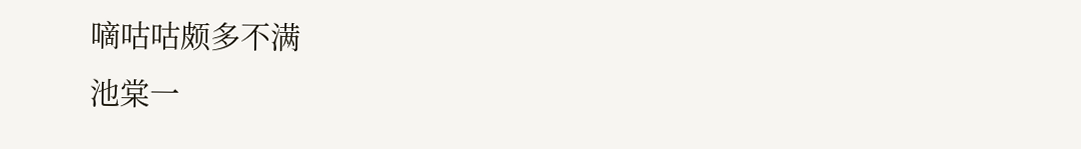嘀咕咕颇多不满
池棠一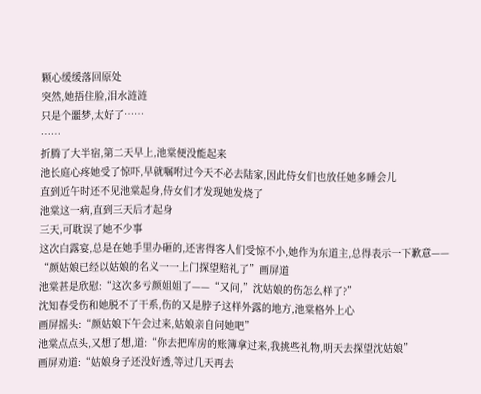颗心缓缓落回原处
突然,她捂住脸,泪水涟涟
只是个噩梦,太好了……
……
折腾了大半宿,第二天早上,池棠便没能起来
池长庭心疼她受了惊吓,早就嘱咐过今天不必去陆家,因此侍女们也放任她多睡会儿
直到近午时还不见池棠起身,侍女们才发现她发烧了
池棠这一病,直到三天后才起身
三天,可耽误了她不少事
这次白露宴,总是在她手里办砸的,还害得客人们受惊不小,她作为东道主,总得表示一下歉意——
“颜姑娘已经以姑娘的名义一一上门探望赔礼了”画屏道
池棠甚是欣慰:“这次多亏颜姐姐了——“又问,”沈姑娘的伤怎么样了?”
沈知春受伤和她脱不了干系,伤的又是脖子这样外露的地方,池棠格外上心
画屏摇头:“颜姑娘下午会过来,姑娘亲自问她吧”
池棠点点头,又想了想,道:“你去把库房的账簿拿过来,我挑些礼物,明天去探望沈姑娘”
画屏劝道:“姑娘身子还没好透,等过几天再去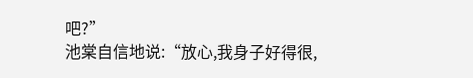吧?”
池棠自信地说:“放心,我身子好得很,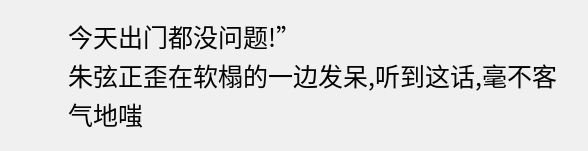今天出门都没问题!”
朱弦正歪在软榻的一边发呆,听到这话,毫不客气地嗤